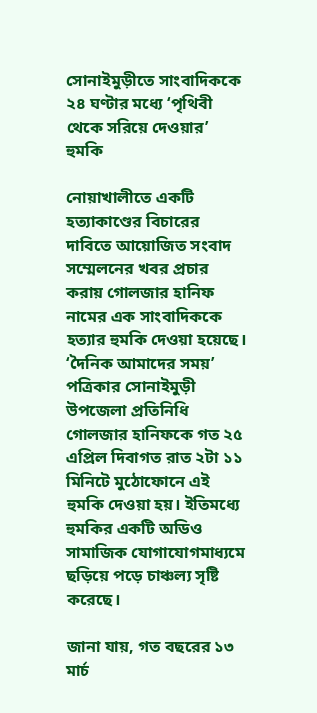সোনাইমুড়ীতে সাংবাদিককে ২৪ ঘণ্টার মধ্যে ‘পৃথিবী থেকে সরিয়ে দেওয়ার’ হুমকি

নোয়াখালীতে একটি হত্যাকাণ্ডের বিচারের দাবিতে আয়োজিত সংবাদ সম্মেলনের খবর প্রচার করায় গোলজার হানিফ নামের এক সাংবাদিককে হত্যার হুমকি দেওয়া হয়েছে। ‘দৈনিক আমাদের সময়’ পত্রিকার সোনাইমুড়ী উপজেলা প্রতিনিধি গোলজার হানিফকে গত ২৫ এপ্রিল দিবাগত রাত ২টা ১১ মিনিটে মুঠোফোনে এই হুমকি দেওয়া হয়। ইতিমধ্যে হুমকির একটি অডিও সামাজিক যোগাযোগমাধ্যমে ছড়িয়ে পড়ে চাঞ্চল্য সৃষ্টি করেছে।

জানা যায়, গত বছরের ১৩ মার্চ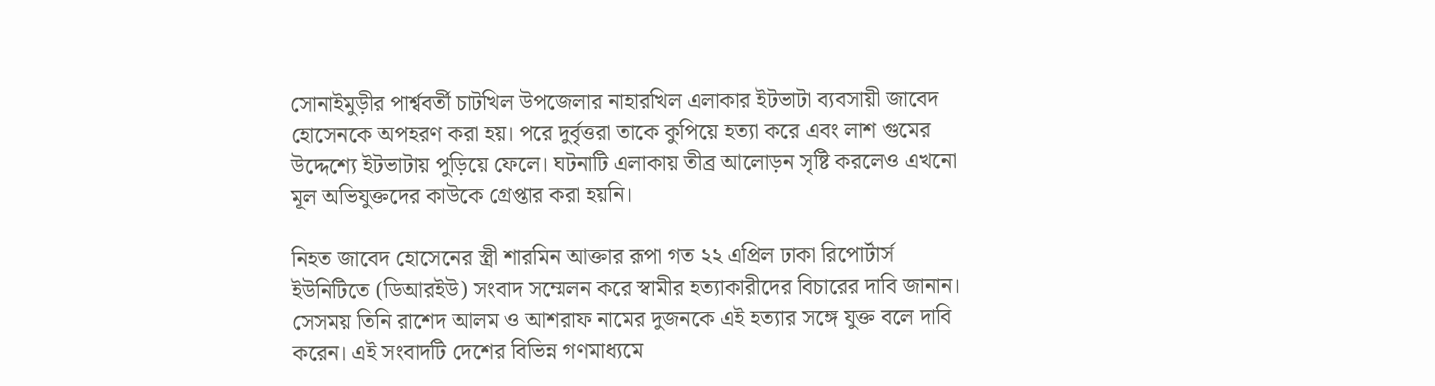সোনাইমুড়ীর পার্শ্ববর্তী চাটখিল উপজেলার নাহারখিল এলাকার ইটভাটা ব্যবসায়ী জাবেদ হোসেনকে অপহরণ করা হয়। পরে দুর্বৃত্তরা তাকে কুপিয়ে হত্যা করে এবং লাশ গুমের উদ্দেশ্যে ইটভাটায় পুড়িয়ে ফেলে। ঘটনাটি এলাকায় তীব্র আলোড়ন সৃষ্টি করলেও এখনো মূল অভিযুক্তদের কাউকে গ্রেপ্তার করা হয়নি।

নিহত জাবেদ হোসেনের স্ত্রী শারমিন আক্তার রূপা গত ২২ এপ্রিল ঢাকা রিপোর্টার্স ইউনিটিতে (ডিআরইউ) সংবাদ সম্মেলন করে স্বামীর হত্যাকারীদের বিচারের দাবি জানান। সেসময় তিনি রাশেদ আলম ও আশরাফ নামের দুজনকে এই হত্যার সঙ্গে যুক্ত বলে দাবি করেন। এই সংবাদটি দেশের বিভিন্ন গণমাধ্যমে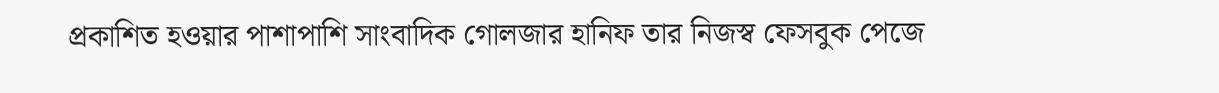প্রকাশিত হওয়ার পাশাপাশি সাংবাদিক গোলজার হানিফ তার নিজস্ব ফেসবুক পেজে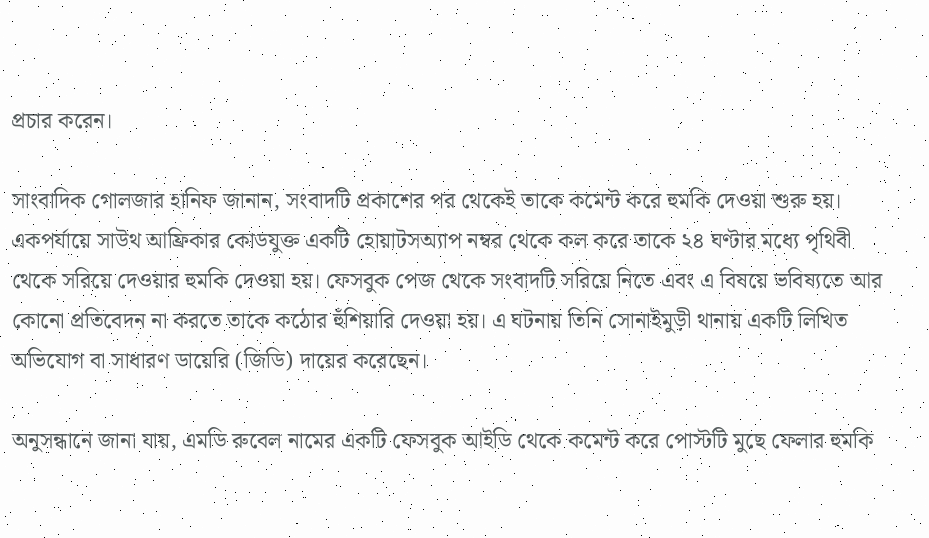প্রচার করেন।

সাংবাদিক গোলজার হানিফ জানান, সংবাদটি প্রকাশের পর থেকেই তাকে কমেন্ট করে হুমকি দেওয়া শুরু হয়। একপর্যায়ে সাউথ আফ্রিকার কোডযুক্ত একটি হোয়াটসঅ্যাপ নম্বর থেকে কল করে তাকে ২৪ ঘণ্টার মধ্যে পৃথিবী থেকে সরিয়ে দেওয়ার হুমকি দেওয়া হয়। ফেসবুক পেজ থেকে সংবাদটি সরিয়ে নিতে এবং এ বিষয়ে ভবিষ্যতে আর কোনো প্রতিবেদন না করতে তাকে কঠোর হুঁশিয়ারি দেওয়া হয়। এ ঘটনায় তিনি সোনাইমুড়ী থানায় একটি লিখিত অভিযোগ বা সাধারণ ডায়েরি (জিডি) দায়ের করেছেন।

অনুসন্ধানে জানা যায়, এমডি রুবেল নামের একটি ফেসবুক আইডি থেকে কমেন্ট করে পোস্টটি মুছে ফেলার হুমকি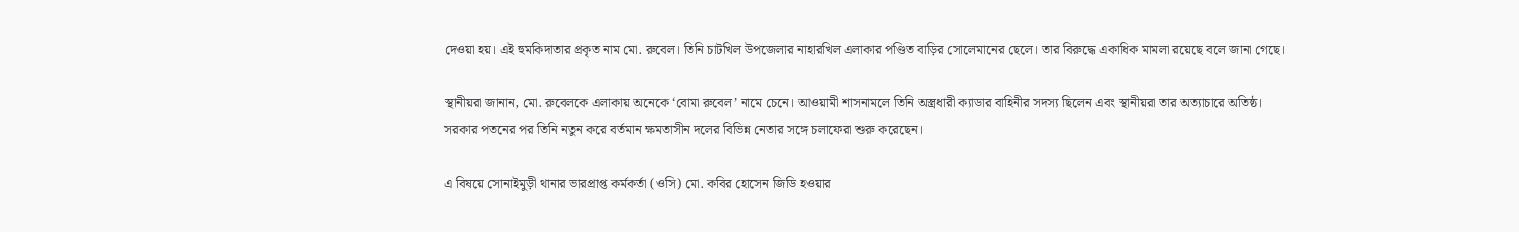দেওয়া হয়। এই হুমকিদাতার প্রকৃত নাম মো. রুবেল। তিনি চাটখিল উপজেলার নাহারখিল এলাকার পণ্ডিত বাড়ির সোলেমানের ছেলে। তার বিরুদ্ধে একাধিক মামলা রয়েছে বলে জানা গেছে।

স্থানীয়রা জানান, মো. রুবেলকে এলাকায় অনেকে ‘বোমা রুবেল’ নামে চেনে। আওয়ামী শাসনামলে তিনি অস্ত্রধারী ক্যাডার বাহিনীর সদস্য ছিলেন এবং স্থানীয়রা তার অত্যাচারে অতিষ্ঠ। সরকার পতনের পর তিনি নতুন করে বর্তমান ক্ষমতাসীন দলের বিভিন্ন নেতার সঙ্গে চলাফেরা শুরু করেছেন।

এ বিষয়ে সোনাইমুড়ী থানার ভারপ্রাপ্ত কর্মকর্তা (ওসি) মো. কবির হোসেন জিডি হওয়ার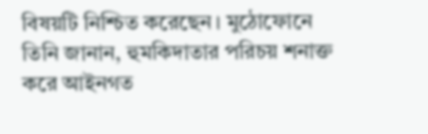বিষয়টি নিশ্চিত করেছেন। মুঠোফোনে তিনি জানান, হুমকিদাতার পরিচয় শনাক্ত করে আইনগত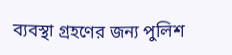ব্যবস্থা গ্রহণের জন্য পুলিশ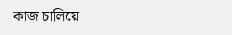কাজ চালিয়ে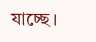যাচ্ছে।